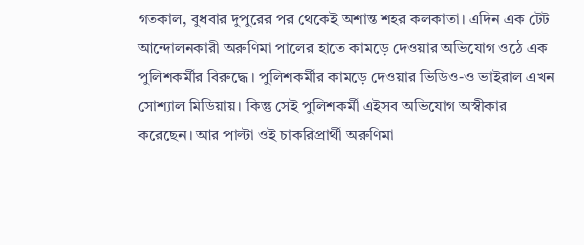গতকাল, বুধবার দুপুরের পর থেকেই অশান্ত শহর কলকাতা। এদিন এক টেট আন্দোলনকারী অরুণিমা পালের হাতে কামড়ে দেওয়ার অভিযোগ ওঠে এক পুলিশকর্মীর বিরুদ্ধে। পুলিশকর্মীর কামড়ে দেওয়ার ভিডিও-ও ভাইরাল এখন সোশ্যাল মিডিয়ায়। কিন্তু সেই পুলিশকর্মী এইসব অভিযোগ অস্বীকার করেছেন। আর পাল্টা ওই চাকরিপ্রার্থী অরুণিমা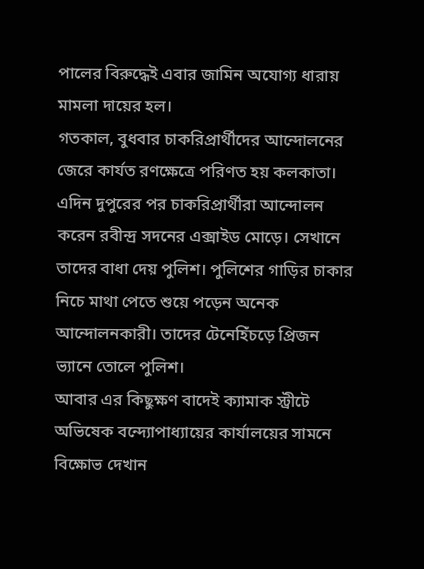পালের বিরুদ্ধেই এবার জামিন অযোগ্য ধারায় মামলা দায়ের হল।
গতকাল, বুধবার চাকরিপ্রার্থীদের আন্দোলনের জেরে কার্যত রণক্ষেত্রে পরিণত হয় কলকাতা। এদিন দুপুরের পর চাকরিপ্রার্থীরা আন্দোলন করেন রবীন্দ্র সদনের এক্সাইড মোড়ে। সেখানে তাদের বাধা দেয় পুলিশ। পুলিশের গাড়ির চাকার নিচে মাথা পেতে শুয়ে পড়েন অনেক আন্দোলনকারী। তাদের টেনেহিঁচড়ে প্রিজন ভ্যানে তোলে পুলিশ।
আবার এর কিছুক্ষণ বাদেই ক্যামাক স্ট্রীটে অভিষেক বন্দ্যোপাধ্যায়ের কার্যালয়ের সামনে বিক্ষোভ দেখান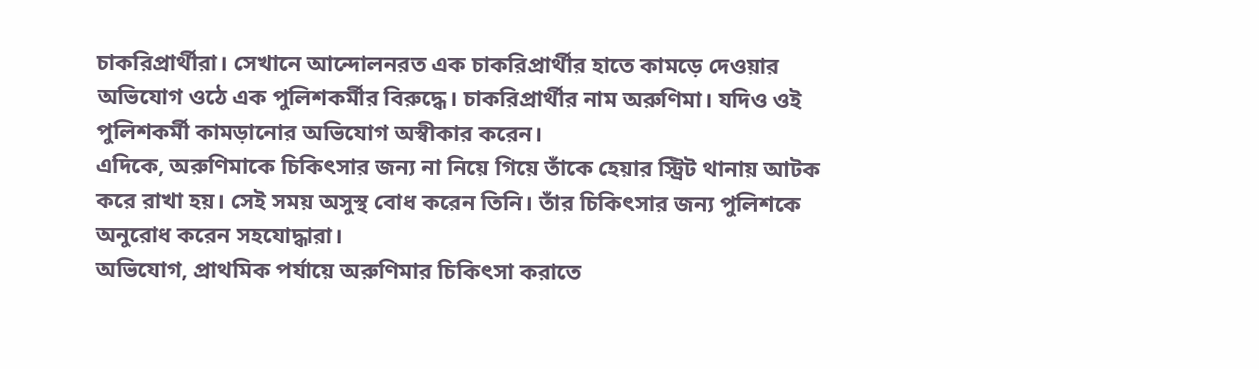চাকরিপ্রার্থীরা। সেখানে আন্দোলনরত এক চাকরিপ্রার্থীর হাতে কামড়ে দেওয়ার অভিযোগ ওঠে এক পুলিশকর্মীর বিরুদ্ধে। চাকরিপ্রার্থীর নাম অরুণিমা। যদিও ওই পুলিশকর্মী কামড়ানোর অভিযোগ অস্বীকার করেন।
এদিকে, অরুণিমাকে চিকিৎসার জন্য না নিয়ে গিয়ে তাঁকে হেয়ার স্ট্রিট থানায় আটক করে রাখা হয়। সেই সময় অসুস্থ বোধ করেন তিনি। তাঁর চিকিৎসার জন্য পুলিশকে অনুরোধ করেন সহযোদ্ধারা।
অভিযোগ, প্রাথমিক পর্যায়ে অরুণিমার চিকিৎসা করাতে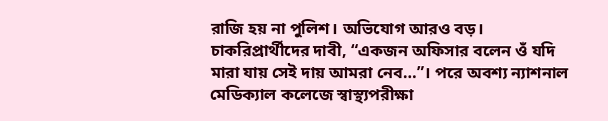রাজি হয় না পুলিশ। অভিযোগ আরও বড়। চাকরিপ্রার্থীদের দাবী, “একজন অফিসার বলেন ওঁ যদি মারা যায় সেই দায় আমরা নেব…”। পরে অবশ্য ন্যাশনাল মেডিক্যাল কলেজে স্বাস্থ্যপরীক্ষা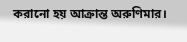করানো হয় আক্রান্ত অরুণিমার।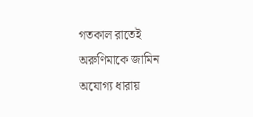গতকাল রাতেই অরুণিমাকে জামিন অযোগ্য ধারায়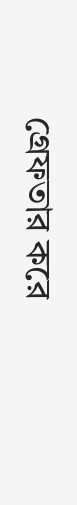গ্রেফতার করে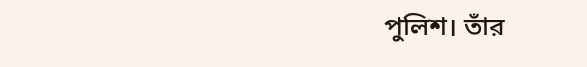পুলিশ। তাঁর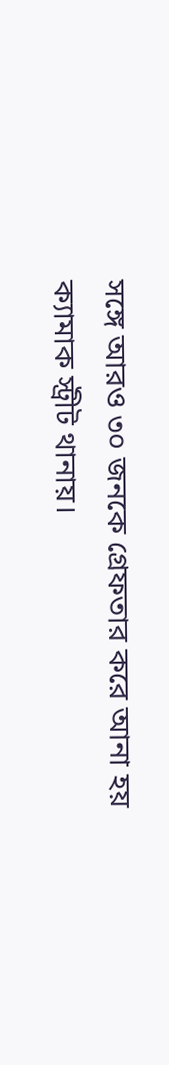সঙ্গে আরও ৩০ জনকে গ্রেফতার করে আনা হয় ক্যামাক স্ট্রীট থানায়।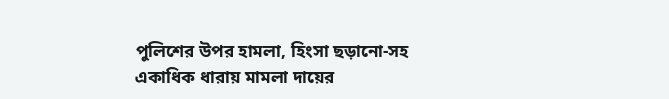পুলিশের উপর হামলা, হিংসা ছড়ানো-সহ একাধিক ধারায় মামলা দায়ের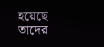হয়েছে তাদের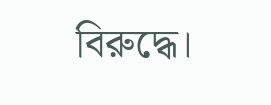বিরুদ্ধে।